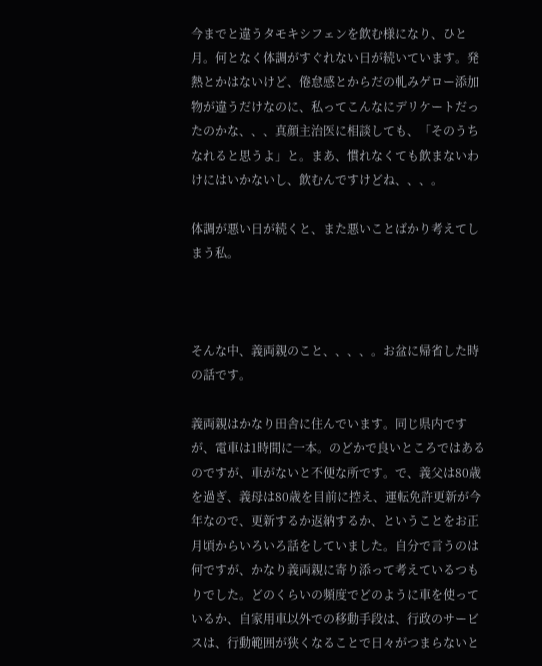今までと違うタモキシフェンを飲む様になり、ひと月。何となく体調がすぐれない日が続いています。発熱とかはないけど、倦怠感とからだの軋みゲロー添加物が違うだけなのに、私ってこんなにデリケートだったのかな、、、真顔主治医に相談しても、「そのうちなれると思うよ」と。まあ、慣れなくても飲まないわけにはいかないし、飲むんですけどね、、、。

体調が悪い日が続くと、また悪いことばかり考えてしまう私。



そんな中、義両親のこと、、、、。お盆に帰省した時の話です。

義両親はかなり田舎に住んでいます。同じ県内ですが、電車は1時間に一本。のどかで良いところではあるのですが、車がないと不便な所です。で、義父は80歳を過ぎ、義母は80歳を目前に控え、運転免許更新が今年なので、更新するか返納するか、ということをお正月頃からいろいろ話をしていました。自分で言うのは何ですが、かなり義両親に寄り添って考えているつもりでした。どのくらいの頻度でどのように車を使っているか、自家用車以外での移動手段は、行政のサービスは、行動範囲が狭くなることで日々がつまらないと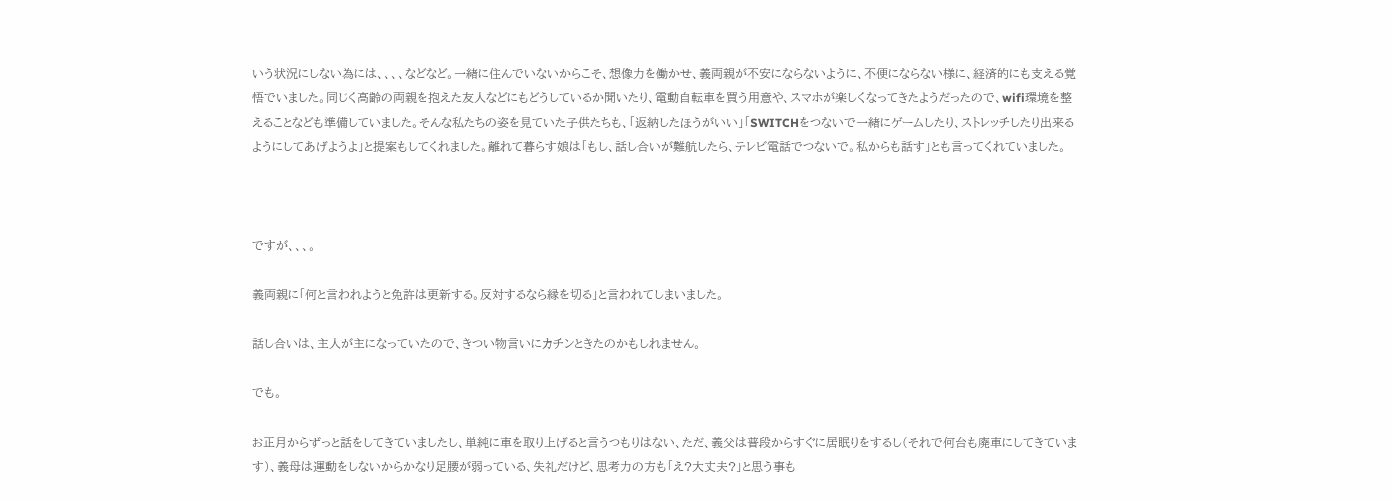いう状況にしない為には、、、、などなど。一緒に住んでいないからこそ、想像力を働かせ、義両親が不安にならないように、不便にならない様に、経済的にも支える覚悟でいました。同じく高齢の両親を抱えた友人などにもどうしているか聞いたり、電動自転車を買う用意や、スマホが楽しくなってきたようだったので、wifi環境を整えることなども準備していました。そんな私たちの姿を見ていた子供たちも、「返納したほうがいい」「SWITCHをつないで一緒にゲームしたり、ストレッチしたり出来るようにしてあげようよ」と提案もしてくれました。離れて暮らす娘は「もし、話し合いが難航したら、テレビ電話でつないで。私からも話す」とも言ってくれていました。



ですが、、、。

義両親に「何と言われようと免許は更新する。反対するなら縁を切る」と言われてしまいました。

話し合いは、主人が主になっていたので、きつい物言いにカチンときたのかもしれません。

でも。

お正月からずっと話をしてきていましたし、単純に車を取り上げると言うつもりはない、ただ、義父は普段からすぐに居眠りをするし(それで何台も廃車にしてきています)、義母は運動をしないからかなり足腰が弱っている、失礼だけど、思考力の方も「え?大丈夫?」と思う事も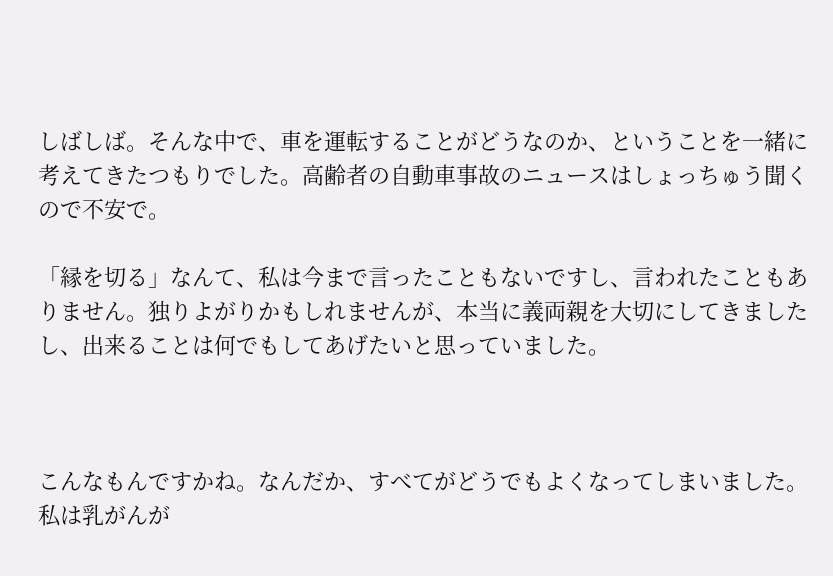しばしば。そんな中で、車を運転することがどうなのか、ということを一緒に考えてきたつもりでした。高齢者の自動車事故のニュースはしょっちゅう聞くので不安で。

「縁を切る」なんて、私は今まで言ったこともないですし、言われたこともありません。独りよがりかもしれませんが、本当に義両親を大切にしてきましたし、出来ることは何でもしてあげたいと思っていました。



こんなもんですかね。なんだか、すべてがどうでもよくなってしまいました。私は乳がんが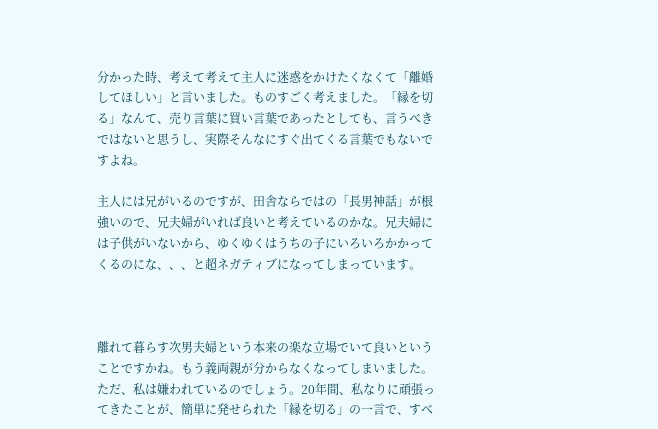分かった時、考えて考えて主人に迷惑をかけたくなくて「離婚してほしい」と言いました。ものすごく考えました。「縁を切る」なんて、売り言葉に買い言葉であったとしても、言うべきではないと思うし、実際そんなにすぐ出てくる言葉でもないですよね。

主人には兄がいるのですが、田舎ならではの「長男神話」が根強いので、兄夫婦がいれば良いと考えているのかな。兄夫婦には子供がいないから、ゆくゆくはうちの子にいろいろかかってくるのにな、、、と超ネガティブになってしまっています。



離れて暮らす次男夫婦という本来の楽な立場でいて良いということですかね。もう義両親が分からなくなってしまいました。ただ、私は嫌われているのでしょう。20年間、私なりに頑張ってきたことが、簡単に発せられた「縁を切る」の一言で、すべ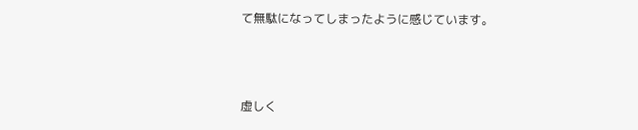て無駄になってしまったように感じています。



虚しく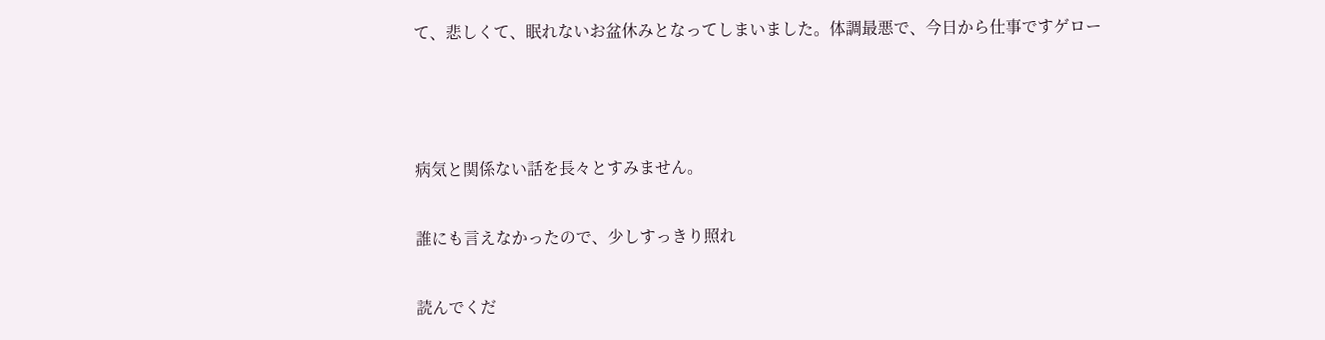て、悲しくて、眠れないお盆休みとなってしまいました。体調最悪で、今日から仕事ですゲロー



病気と関係ない話を長々とすみません。

誰にも言えなかったので、少しすっきり照れ

読んでくだ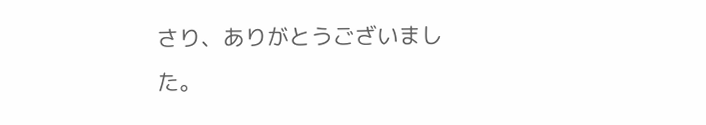さり、ありがとうございました。